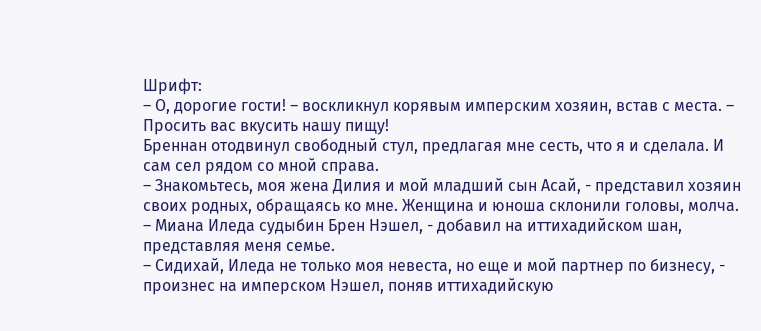Шрифт:
– О, дорогие гости! – воскликнул корявым имперским хозяин, встав с места. – Просить вас вкусить нашу пищу!
Бреннан отодвинул свободный стул, предлагая мне сесть, что я и сделала. И сам сел рядом со мной справа.
– Знакомьтесь, моя жена Дилия и мой младший сын Асай, - представил хозяин своих родных, обращаясь ко мне. Женщина и юноша склонили головы, молча. – Миана Иледа судыбин Брен Нэшел, - добавил на иттихадийском шан, представляя меня семье.
– Сидихай, Иледа не только моя невеста, но еще и мой партнер по бизнесу, - произнес на имперском Нэшел, поняв иттихадийскую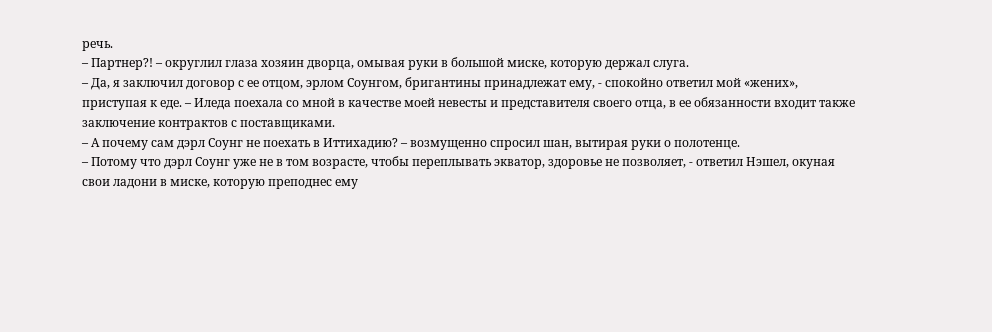речь.
– Партнер?! – округлил глаза хозяин дворца, омывая руки в большой миске, которую держал слуга.
– Да, я заключил договор с ее отцом, эрлом Соунгом, бригантины принадлежат ему, - спокойно ответил мой «жених», приступая к еде. – Иледа поехала со мной в качестве моей невесты и представителя своего отца, в ее обязанности входит также заключение контрактов с поставщиками.
– А почему сам дэрл Соунг не поехать в Иттихадию? – возмущенно спросил шан, вытирая руки о полотенце.
– Потому что дэрл Соунг уже не в том возрасте, чтобы переплывать экватор, здоровье не позволяет, - ответил Нэшел, окуная свои ладони в миске, которую преподнес ему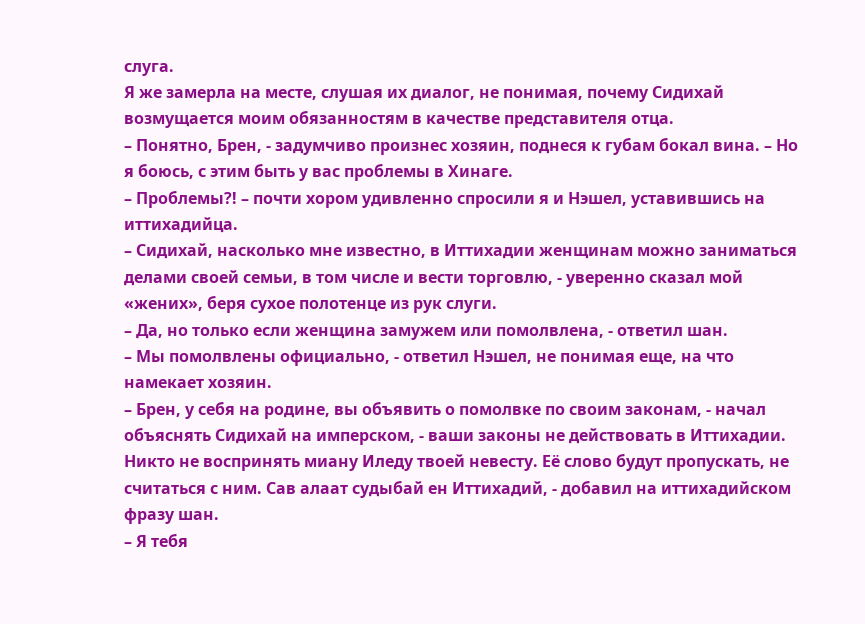слуга.
Я же замерла на месте, слушая их диалог, не понимая, почему Сидихай возмущается моим обязанностям в качестве представителя отца.
– Понятно, Брен, - задумчиво произнес хозяин, поднеся к губам бокал вина. – Но я боюсь, с этим быть у вас проблемы в Хинаге.
– Проблемы?! – почти хором удивленно спросили я и Нэшел, уставившись на иттихадийца.
– Сидихай, насколько мне известно, в Иттихадии женщинам можно заниматься делами своей семьи, в том числе и вести торговлю, - уверенно сказал мой «жених», беря сухое полотенце из рук слуги.
– Да, но только если женщина замужем или помолвлена, - ответил шан.
– Мы помолвлены официально, - ответил Нэшел, не понимая еще, на что намекает хозяин.
– Брен, у себя на родине, вы объявить о помолвке по своим законам, - начал объяснять Сидихай на имперском, - ваши законы не действовать в Иттихадии. Никто не воспринять миану Иледу твоей невесту. Её слово будут пропускать, не считаться с ним. Сав алаат судыбай ен Иттихадий, - добавил на иттихадийском фразу шан.
– Я тебя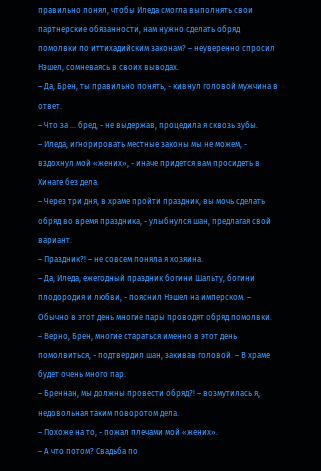правильно понял, чтобы Иледа смогла выполнять свои партнерские обязанности, нам нужно сделать обряд помолвки по иттихадийским законам? – неуверенно спросил Нэшел, сомневаясь в своих выводах.
– Да, Брен, ты правильно понять, - кивнул головой мужчина в ответ.
– Что за … бред, - не выдержав, процедила я сквозь зубы.
– Иледа, игнорировать местные законы мы не можем, - вздохнул мой «жених», - иначе придется вам просидеть в Хинаге без дела.
– Через три дня, в храме пройти праздник, вы мочь сделать обряд во время праздника, - улыбнулся шан, предлагая свой вариант.
– Праздник?! – не совсем поняла я хозяина.
– Да, Иледа, ежегодный праздник богини Шальту, богини плодородия и любви, - пояснил Нэшел на имперском. – Обычно в этот день многие пары проводят обряд помолвки.
– Верно, Брен, многие стараться именно в этот день помолвиться, - подтвердил шан, закивав головой. – В храме будет очень много пар.
– Бреннан, мы должны провести обряд?! – возмутилась я, недовольная таким поворотом дела.
– Похоже на то, - пожал плечами мой «жених».
– А что потом? Свадьба по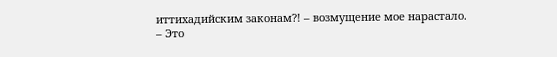иттихадийским законам?! – возмущение мое нарастало.
– Это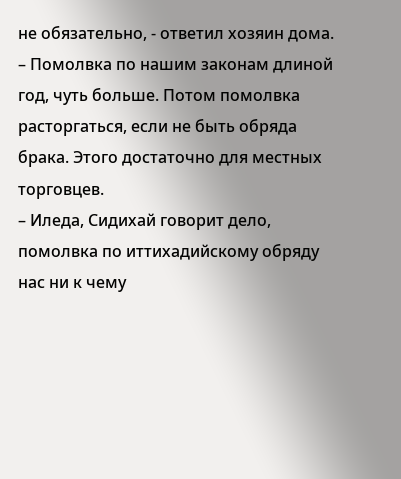не обязательно, - ответил хозяин дома. – Помолвка по нашим законам длиной год, чуть больше. Потом помолвка расторгаться, если не быть обряда брака. Этого достаточно для местных торговцев.
– Иледа, Сидихай говорит дело, помолвка по иттихадийскому обряду нас ни к чему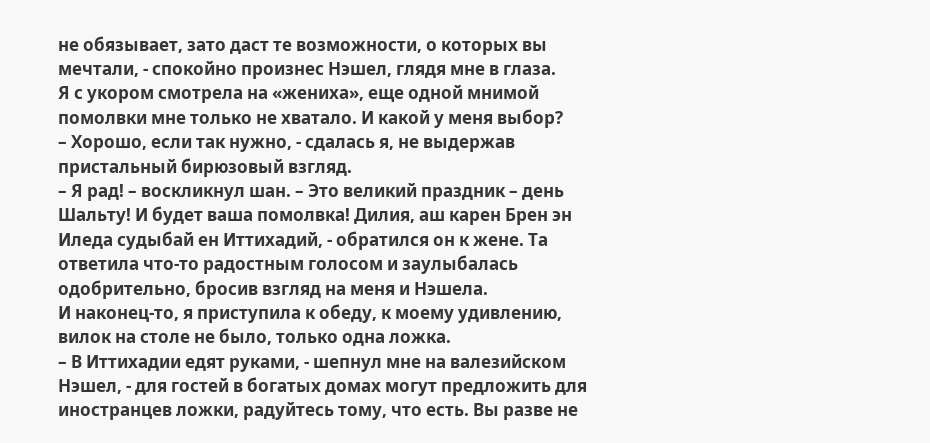не обязывает, зато даст те возможности, о которых вы мечтали, - спокойно произнес Нэшел, глядя мне в глаза.
Я с укором смотрела на «жениха», еще одной мнимой помолвки мне только не хватало. И какой у меня выбор?
– Хорошо, если так нужно, - сдалась я, не выдержав пристальный бирюзовый взгляд.
– Я рад! – воскликнул шан. – Это великий праздник – день Шальту! И будет ваша помолвка! Дилия, аш карен Брен эн Иледа судыбай ен Иттихадий, - обратился он к жене. Та ответила что-то радостным голосом и заулыбалась одобрительно, бросив взгляд на меня и Нэшела.
И наконец-то, я приступила к обеду, к моему удивлению, вилок на столе не было, только одна ложка.
– В Иттихадии едят руками, - шепнул мне на валезийском Нэшел, - для гостей в богатых домах могут предложить для иностранцев ложки, радуйтесь тому, что есть. Вы разве не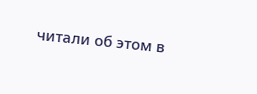читали об этом в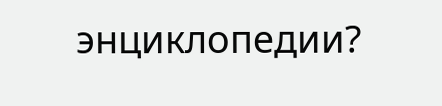энциклопедии?